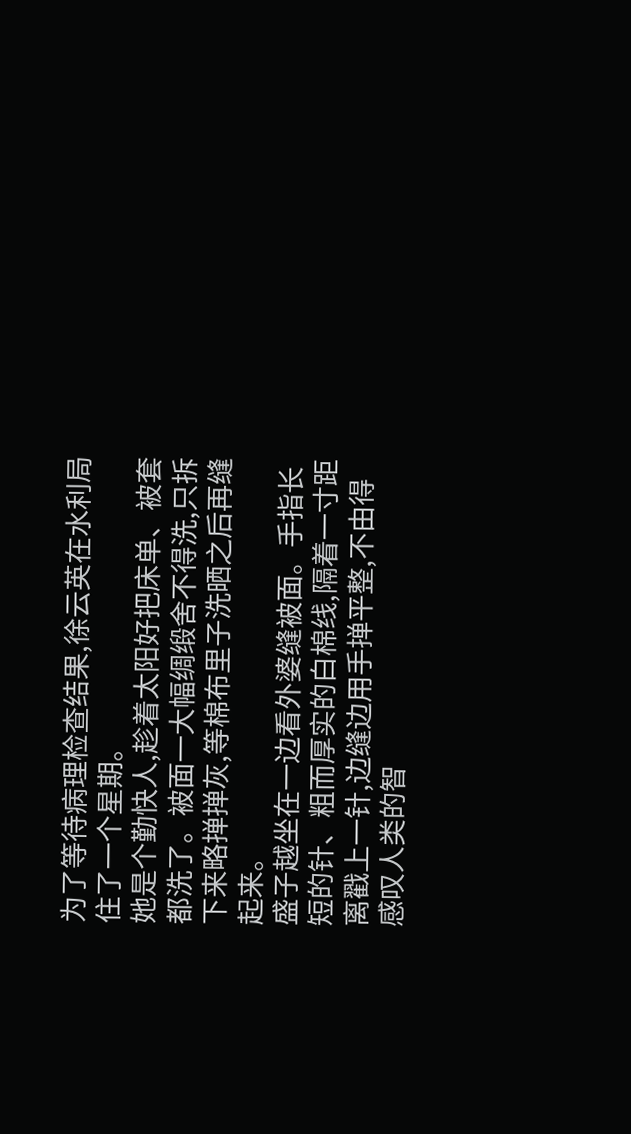为了等待病理检查结果,徐云英在水利局住了一个星期。
她是个勤快人,趁着太阳好把床单、被套都洗了。被面一大幅绸缎舍不得洗,只拆下来略掸掸灰,等棉布里子洗晒之后再缝起来。
盛子越坐在一边看外婆缝被面。手指长短的针、粗而厚实的白棉线,隔着一寸距离戳上一针,边缝边用手掸平整,不由得感叹人类的智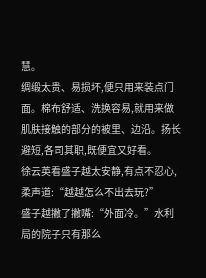慧。
绸缎太贵、易损坏,便只用来装点门面。棉布舒适、洗换容易,就用来做肌肤接触的部分的被里、边沿。扬长避短,各司其职,既便宜又好看。
徐云英看盛子越太安静,有点不忍心,柔声道:“越越怎么不出去玩?”
盛子越撇了撇嘴:“外面冷。”水利局的院子只有那么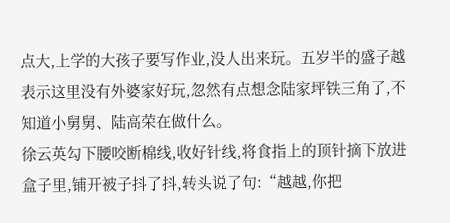点大,上学的大孩子要写作业,没人出来玩。五岁半的盛子越表示这里没有外婆家好玩,忽然有点想念陆家坪铁三角了,不知道小舅舅、陆高荣在做什么。
徐云英勾下腰咬断棉线,收好针线,将食指上的顶针摘下放进盒子里,铺开被子抖了抖,转头说了句:“越越,你把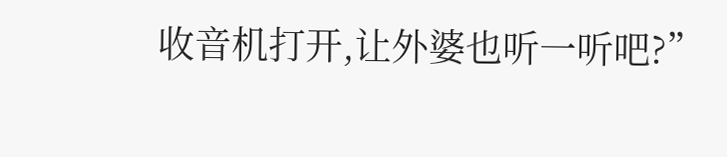收音机打开,让外婆也听一听吧?”